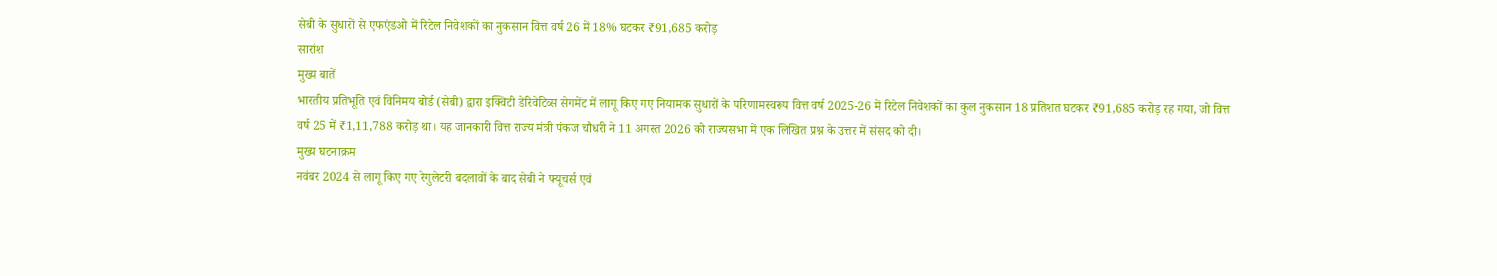सेबी के सुधारों से एफएंडओ में रिटेल निवेशकों का नुकसान वित्त वर्ष 26 में 18% घटकर ₹91,685 करोड़
सारांश
मुख्य बातें
भारतीय प्रतिभूति एवं विनिमय बोर्ड (सेबी) द्वारा इक्विटी डेरिवेटिव्स सेगमेंट में लागू किए गए नियामक सुधारों के परिणामस्वरूप वित्त वर्ष 2025-26 में रिटेल निवेशकों का कुल नुकसान 18 प्रतिशत घटकर ₹91,685 करोड़ रह गया, जो वित्त वर्ष 25 में ₹1,11,788 करोड़ था। यह जानकारी वित्त राज्य मंत्री पंकज चौधरी ने 11 अगस्त 2026 को राज्यसभा में एक लिखित प्रश्न के उत्तर में संसद को दी।
मुख्य घटनाक्रम
नवंबर 2024 से लागू किए गए रेगुलेटरी बदलावों के बाद सेबी ने फ्यूचर्स एवं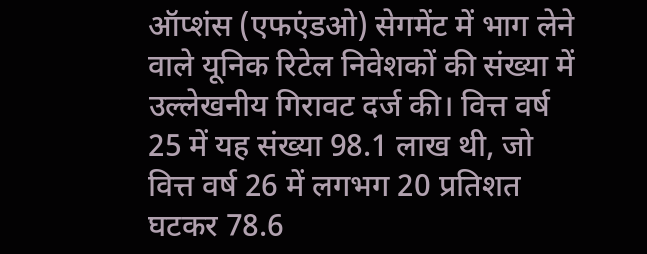ऑप्शंस (एफएंडओ) सेगमेंट में भाग लेने वाले यूनिक रिटेल निवेशकों की संख्या में उल्लेखनीय गिरावट दर्ज की। वित्त वर्ष 25 में यह संख्या 98.1 लाख थी, जो वित्त वर्ष 26 में लगभग 20 प्रतिशत घटकर 78.6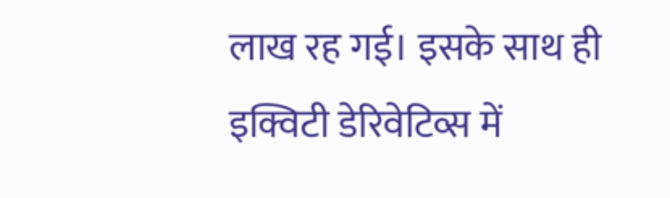लाख रह गई। इसके साथ ही इक्विटी डेरिवेटिव्स में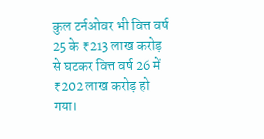कुल टर्नओवर भी वित्त वर्ष 25 के ₹213 लाख करोड़ से घटकर वित्त वर्ष 26 में ₹202 लाख करोड़ हो गया।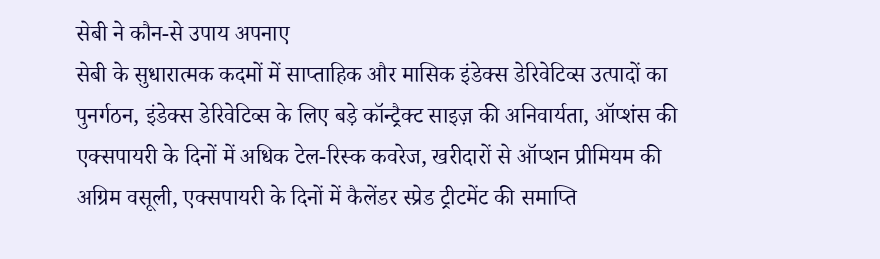सेबी ने कौन-से उपाय अपनाए
सेबी के सुधारात्मक कदमों में साप्ताहिक और मासिक इंडेक्स डेरिवेटिव्स उत्पादों का पुनर्गठन, इंडेक्स डेरिवेटिव्स के लिए बड़े कॉन्ट्रैक्ट साइज़ की अनिवार्यता, ऑप्शंस की एक्सपायरी के दिनों में अधिक टेल-रिस्क कवरेज, खरीदारों से ऑप्शन प्रीमियम की अग्रिम वसूली, एक्सपायरी के दिनों में कैलेंडर स्प्रेड ट्रीटमेंट की समाप्ति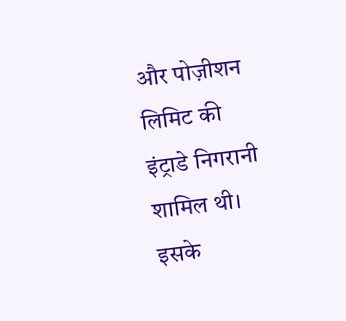और पोज़ीशन लिमिट की इंट्राडे निगरानी शामिल थी। इसके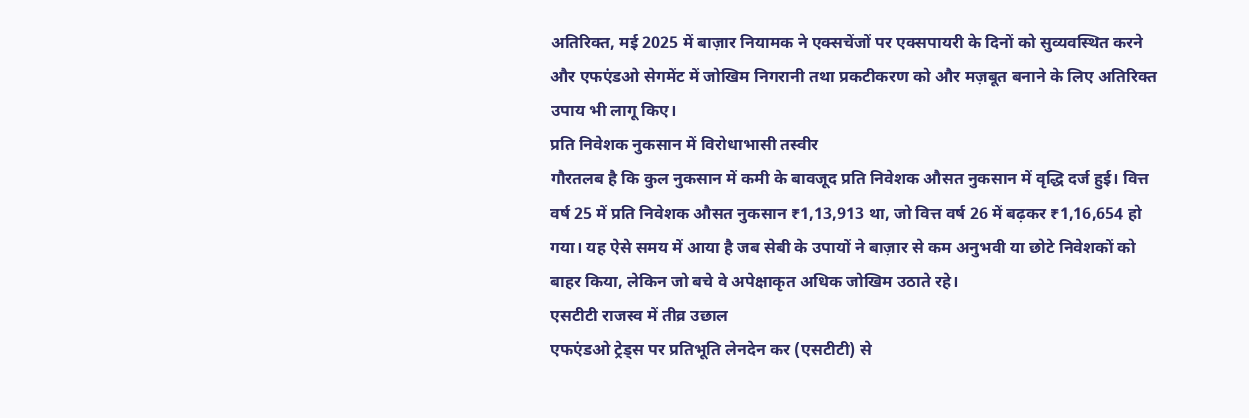अतिरिक्त, मई 2025 में बाज़ार नियामक ने एक्सचेंजों पर एक्सपायरी के दिनों को सुव्यवस्थित करने और एफएंडओ सेगमेंट में जोखिम निगरानी तथा प्रकटीकरण को और मज़बूत बनाने के लिए अतिरिक्त उपाय भी लागू किए।
प्रति निवेशक नुकसान में विरोधाभासी तस्वीर
गौरतलब है कि कुल नुकसान में कमी के बावजूद प्रति निवेशक औसत नुकसान में वृद्धि दर्ज हुई। वित्त वर्ष 25 में प्रति निवेशक औसत नुकसान ₹1,13,913 था, जो वित्त वर्ष 26 में बढ़कर ₹1,16,654 हो गया। यह ऐसे समय में आया है जब सेबी के उपायों ने बाज़ार से कम अनुभवी या छोटे निवेशकों को बाहर किया, लेकिन जो बचे वे अपेक्षाकृत अधिक जोखिम उठाते रहे।
एसटीटी राजस्व में तीव्र उछाल
एफएंडओ ट्रेड्स पर प्रतिभूति लेनदेन कर (एसटीटी) से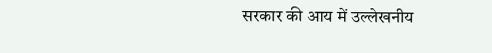सरकार की आय में उल्लेखनीय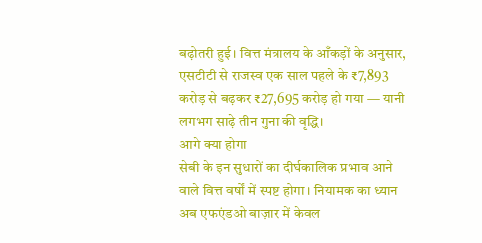बढ़ोतरी हुई। वित्त मंत्रालय के आँकड़ों के अनुसार, एसटीटी से राजस्व एक साल पहले के ₹7,893 करोड़ से बढ़कर ₹27,695 करोड़ हो गया — यानी लगभग साढ़े तीन गुना की वृद्धि।
आगे क्या होगा
सेबी के इन सुधारों का दीर्घकालिक प्रभाव आने वाले वित्त वर्षों में स्पष्ट होगा। नियामक का ध्यान अब एफएंडओ बाज़ार में केवल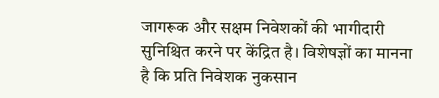जागरूक और सक्षम निवेशकों की भागीदारी सुनिश्चित करने पर केंद्रित है। विशेषज्ञों का मानना है कि प्रति निवेशक नुकसान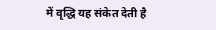में वृद्धि यह संकेत देती है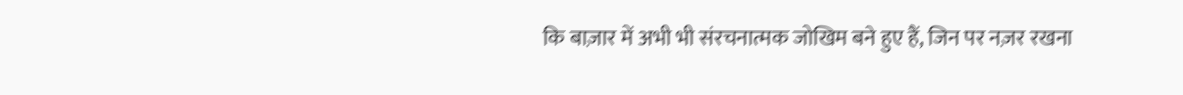कि बाज़ार में अभी भी संरचनात्मक जोखिम बने हुए हैं, जिन पर नज़र रखना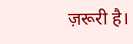ज़रूरी है।